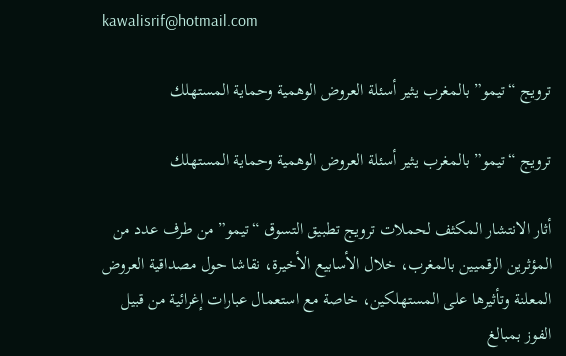kawalisrif@hotmail.com

ترويج “تيمو” بالمغرب يثير أسئلة العروض الوهمية وحماية المستهلك

ترويج “تيمو” بالمغرب يثير أسئلة العروض الوهمية وحماية المستهلك

أثار الانتشار المكثف لحملات ترويج تطبيق التسوق “تيمو” من طرف عدد من المؤثرين الرقميين بالمغرب، خلال الأسابيع الأخيرة، نقاشا حول مصداقية العروض المعلنة وتأثيرها على المستهلكين، خاصة مع استعمال عبارات إغرائية من قبيل الفوز بمبالغ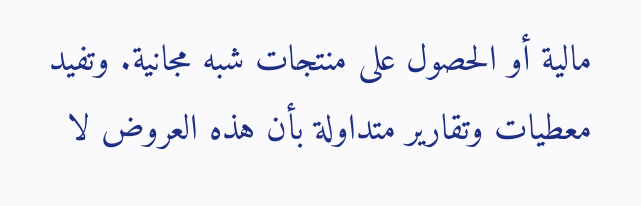مالية أو الحصول على منتجات شبه مجانية. وتفيد معطيات وتقارير متداولة بأن هذه العروض لا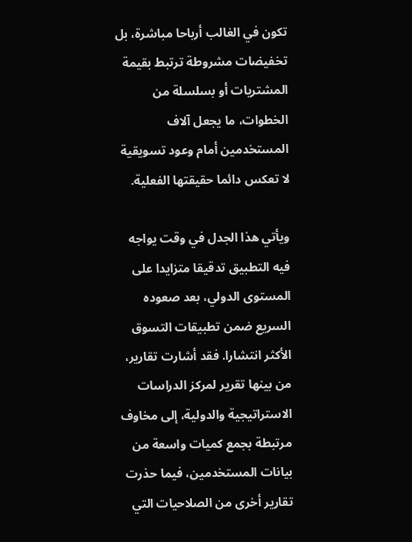تكون في الغالب أرباحا مباشرة، بل تخفيضات مشروطة ترتبط بقيمة المشتريات أو بسلسلة من الخطوات، ما يجعل آلاف المستخدمين أمام وعود تسويقية لا تعكس دائما حقيقتها الفعلية.

ويأتي هذا الجدل في وقت يواجه فيه التطبيق تدقيقا متزايدا على المستوى الدولي، بعد صعوده السريع ضمن تطبيقات التسوق الأكثر انتشارا. فقد أشارت تقارير، من بينها تقرير لمركز الدراسات الاستراتيجية والدولية، إلى مخاوف مرتبطة بجمع كميات واسعة من بيانات المستخدمين، فيما حذرت تقارير أخرى من الصلاحيات التي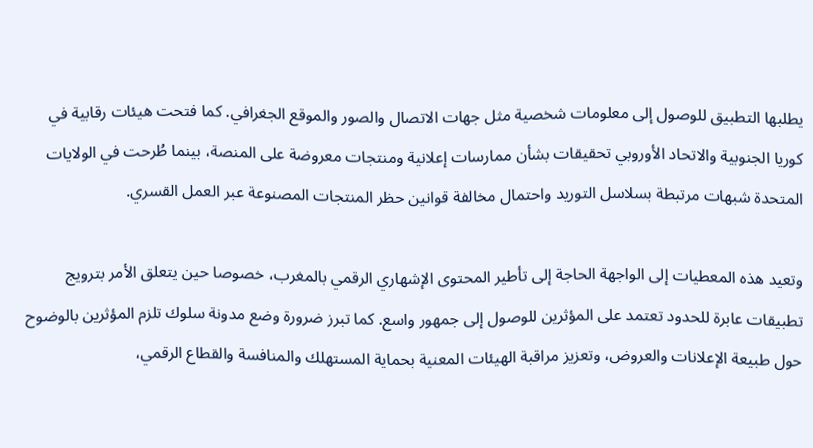يطلبها التطبيق للوصول إلى معلومات شخصية مثل جهات الاتصال والصور والموقع الجغرافي. كما فتحت هيئات رقابية في كوريا الجنوبية والاتحاد الأوروبي تحقيقات بشأن ممارسات إعلانية ومنتجات معروضة على المنصة، بينما طُرحت في الولايات المتحدة شبهات مرتبطة بسلاسل التوريد واحتمال مخالفة قوانين حظر المنتجات المصنوعة عبر العمل القسري.

وتعيد هذه المعطيات إلى الواجهة الحاجة إلى تأطير المحتوى الإشهاري الرقمي بالمغرب، خصوصا حين يتعلق الأمر بترويج تطبيقات عابرة للحدود تعتمد على المؤثرين للوصول إلى جمهور واسع. كما تبرز ضرورة وضع مدونة سلوك تلزم المؤثرين بالوضوح حول طبيعة الإعلانات والعروض، وتعزيز مراقبة الهيئات المعنية بحماية المستهلك والمنافسة والقطاع الرقمي،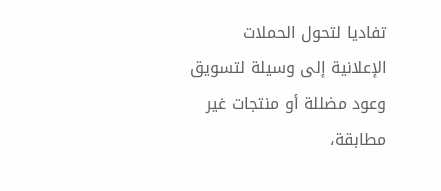تفاديا لتحول الحملات الإعلانية إلى وسيلة لتسويق وعود مضللة أو منتجات غير مطابقة،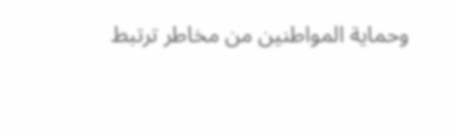وحماية المواطنين من مخاطر ترتبط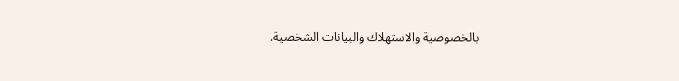بالخصوصية والاستهلاك والبيانات الشخصية.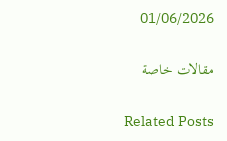01/06/2026

مقالات خاصة

Related Posts